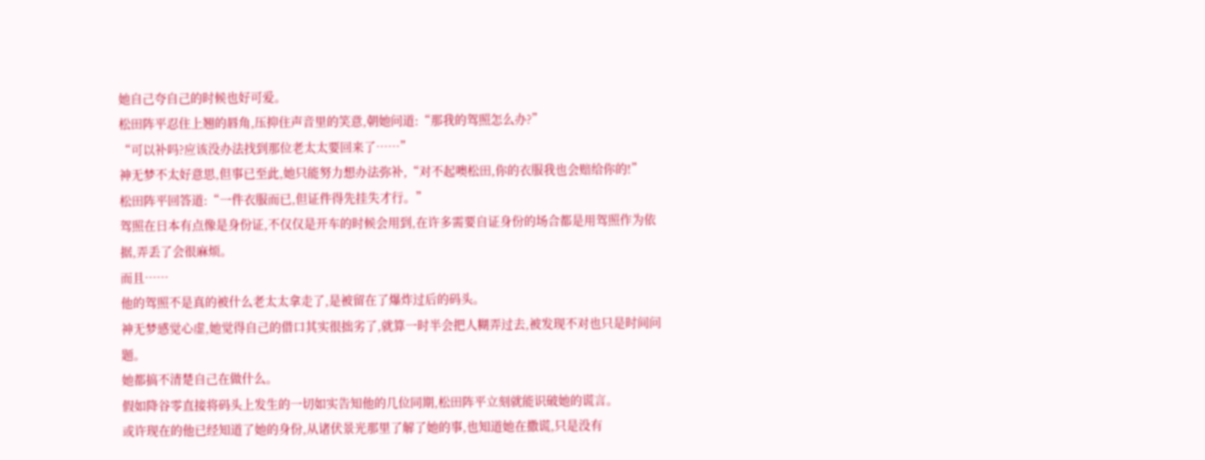她自己夸自己的时候也好可爱。
松田阵平忍住上翘的唇角,压抑住声音里的笑意,朝她问道:“那我的驾照怎么办?”
“可以补吗?应该没办法找到那位老太太要回来了……”
神无梦不太好意思,但事已至此,她只能努力想办法弥补,“对不起噢松田,你的衣服我也会赔给你的!”
松田阵平回答道:“一件衣服而已,但证件得先挂失才行。”
驾照在日本有点像是身份证,不仅仅是开车的时候会用到,在许多需要自证身份的场合都是用驾照作为依据,弄丢了会很麻烦。
而且……
他的驾照不是真的被什么老太太拿走了,是被留在了爆炸过后的码头。
神无梦感觉心虚,她觉得自己的借口其实很拙劣了,就算一时半会把人糊弄过去,被发现不对也只是时间问题。
她都搞不清楚自己在做什么。
假如降谷零直接将码头上发生的一切如实告知他的几位同期,松田阵平立刻就能识破她的谎言。
或许现在的他已经知道了她的身份,从诸伏景光那里了解了她的事,也知道她在撒谎,只是没有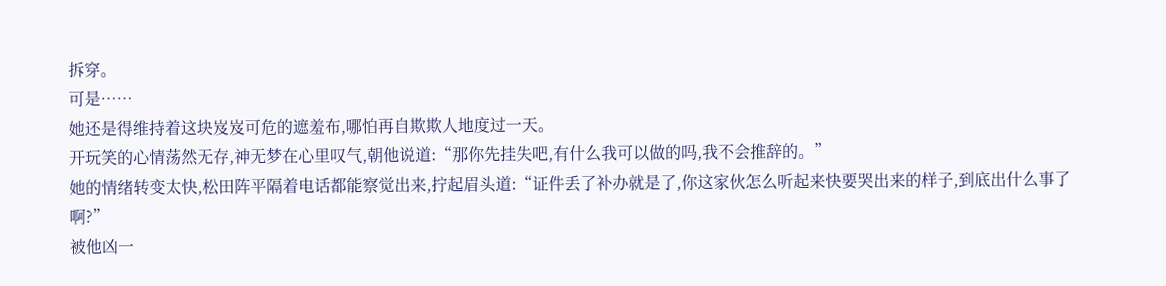拆穿。
可是……
她还是得维持着这块岌岌可危的遮羞布,哪怕再自欺欺人地度过一天。
开玩笑的心情荡然无存,神无梦在心里叹气,朝他说道:“那你先挂失吧,有什么我可以做的吗,我不会推辞的。”
她的情绪转变太快,松田阵平隔着电话都能察觉出来,拧起眉头道:“证件丢了补办就是了,你这家伙怎么听起来快要哭出来的样子,到底出什么事了啊?”
被他凶一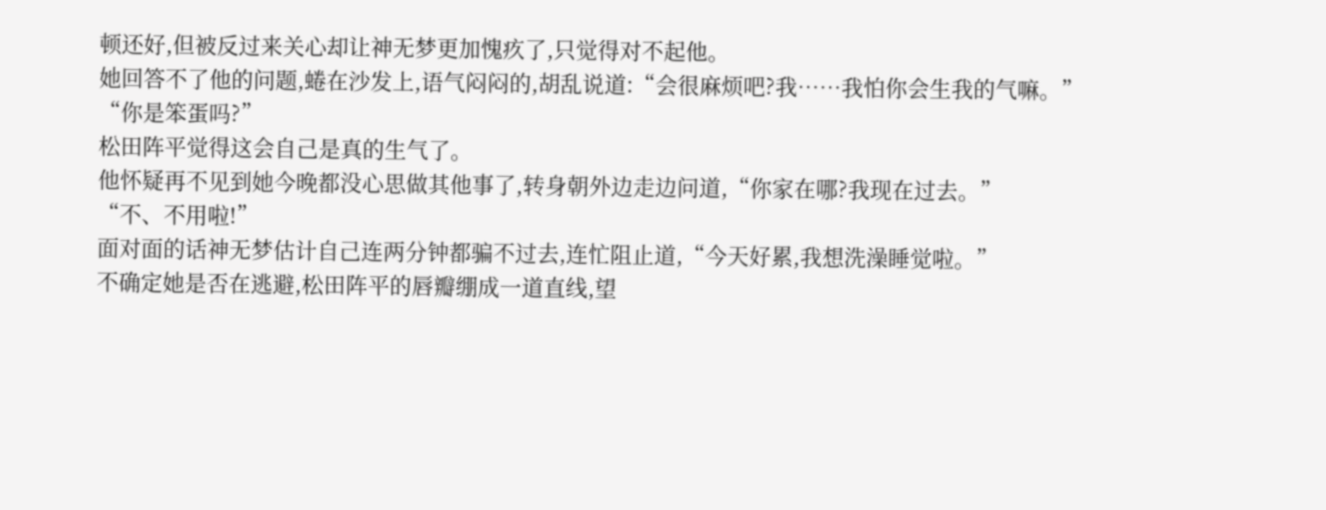顿还好,但被反过来关心却让神无梦更加愧疚了,只觉得对不起他。
她回答不了他的问题,蜷在沙发上,语气闷闷的,胡乱说道:“会很麻烦吧?我……我怕你会生我的气嘛。”
“你是笨蛋吗?”
松田阵平觉得这会自己是真的生气了。
他怀疑再不见到她今晚都没心思做其他事了,转身朝外边走边问道,“你家在哪?我现在过去。”
“不、不用啦!”
面对面的话神无梦估计自己连两分钟都骗不过去,连忙阻止道,“今天好累,我想洗澡睡觉啦。”
不确定她是否在逃避,松田阵平的唇瓣绷成一道直线,望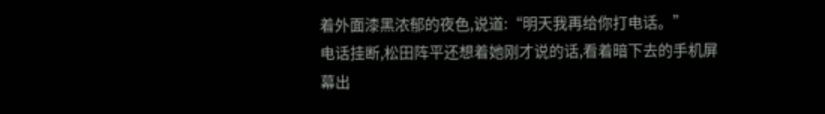着外面漆黑浓郁的夜色,说道:“明天我再给你打电话。”
电话挂断,松田阵平还想着她刚才说的话,看着暗下去的手机屏幕出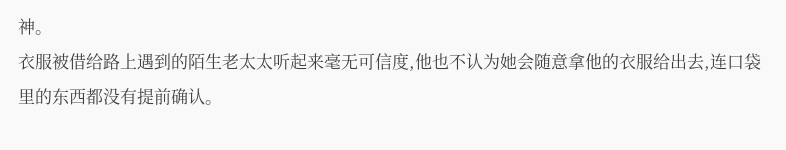神。
衣服被借给路上遇到的陌生老太太听起来毫无可信度,他也不认为她会随意拿他的衣服给出去,连口袋里的东西都没有提前确认。